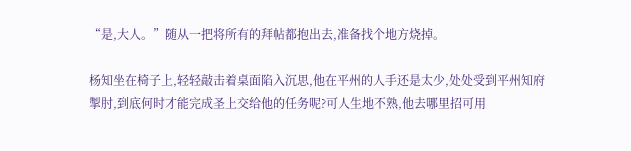“是,大人。”随从一把将所有的拜帖都抱出去,准备找个地方烧掉。

杨知坐在椅子上,轻轻敲击着桌面陷入沉思,他在平州的人手还是太少,处处受到平州知府掣肘,到底何时才能完成圣上交给他的任务呢?可人生地不熟,他去哪里招可用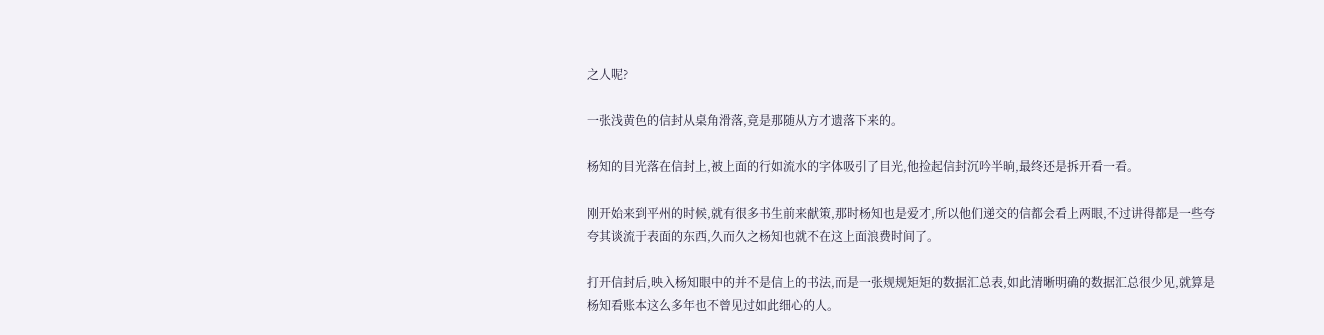之人呢?

一张浅黄色的信封从桌角滑落,竟是那随从方才遗落下来的。

杨知的目光落在信封上,被上面的行如流水的字体吸引了目光,他捡起信封沉吟半晌,最终还是拆开看一看。

刚开始来到平州的时候,就有很多书生前来献策,那时杨知也是爱才,所以他们递交的信都会看上两眼,不过讲得都是一些夸夸其谈流于表面的东西,久而久之杨知也就不在这上面浪费时间了。

打开信封后,映入杨知眼中的并不是信上的书法,而是一张规规矩矩的数据汇总表,如此清晰明确的数据汇总很少见,就算是杨知看账本这么多年也不曾见过如此细心的人。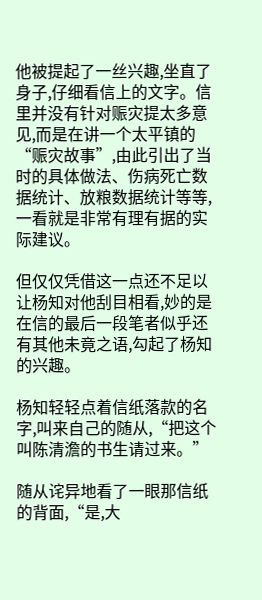他被提起了一丝兴趣,坐直了身子,仔细看信上的文字。信里并没有针对赈灾提太多意见,而是在讲一个太平镇的“赈灾故事”,由此引出了当时的具体做法、伤病死亡数据统计、放粮数据统计等等,一看就是非常有理有据的实际建议。

但仅仅凭借这一点还不足以让杨知对他刮目相看,妙的是在信的最后一段笔者似乎还有其他未竟之语,勾起了杨知的兴趣。

杨知轻轻点着信纸落款的名字,叫来自己的随从,“把这个叫陈清澹的书生请过来。”

随从诧异地看了一眼那信纸的背面,“是,大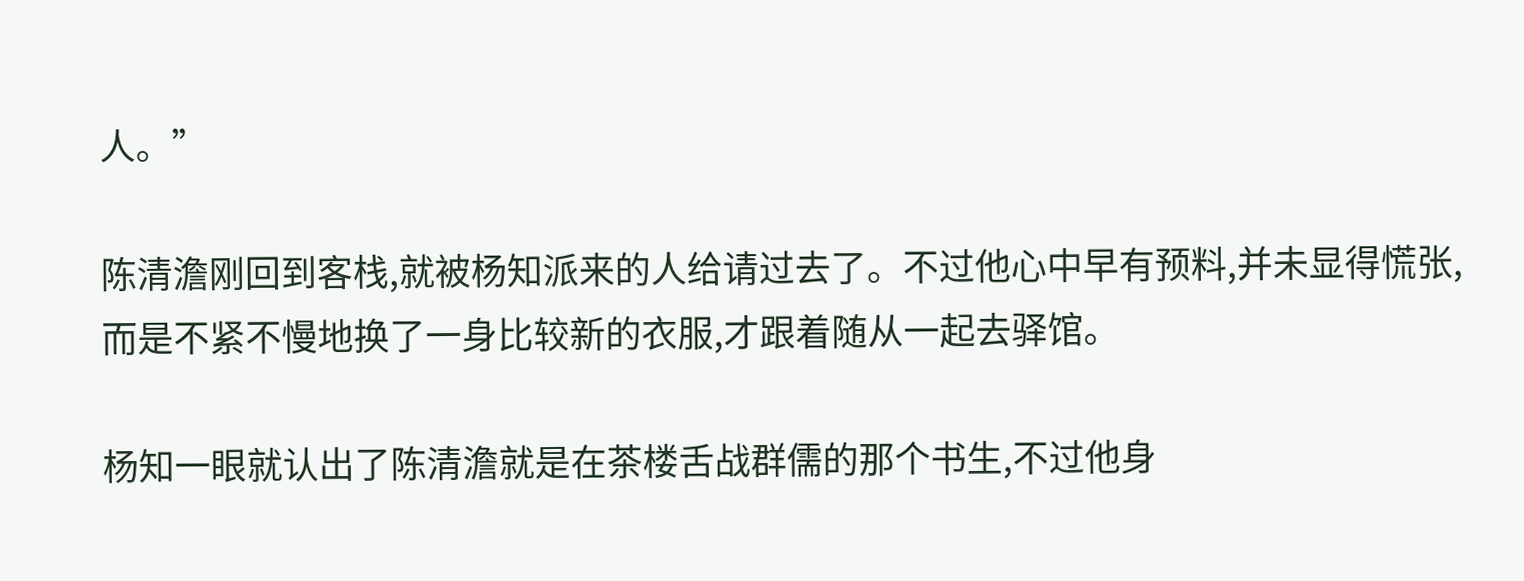人。”

陈清澹刚回到客栈,就被杨知派来的人给请过去了。不过他心中早有预料,并未显得慌张,而是不紧不慢地换了一身比较新的衣服,才跟着随从一起去驿馆。

杨知一眼就认出了陈清澹就是在茶楼舌战群儒的那个书生,不过他身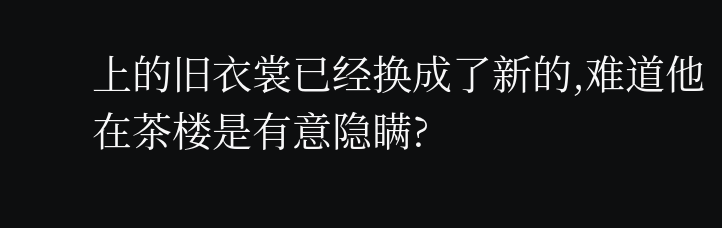上的旧衣裳已经换成了新的,难道他在茶楼是有意隐瞒?